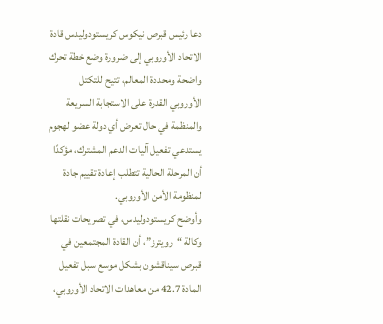دعا رئيس قبرص نيكوس كريستودوليدس قادة الاتحاد الأوروبي إلى ضرورة وضع خطة تحرك واضحة ومحددة المعالم، تتيح للتكتل الأوروبي القدرة على الاستجابة السريعة والمنظمة في حال تعرض أي دولة عضو لهجوم يستدعي تفعيل آليات الدعم المشترك، مؤكدًا أن المرحلة الحالية تتطلب إعادة تقييم جادة لمنظومة الأمن الأوروبي.
وأوضح كريستودوليدس، في تصريحات نقلتها وكالة “رويترز”، أن القادة المجتمعين في قبرص سيناقشون بشكل موسع سبل تفعيل المادة 42.7 من معاهدات الاتحاد الأوروبي،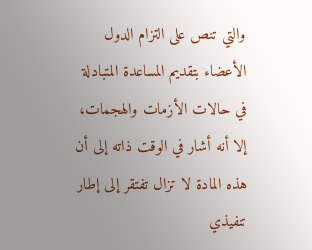والتي تنص على التزام الدول الأعضاء بتقديم المساعدة المتبادلة في حالات الأزمات والهجمات، إلا أنه أشار في الوقت ذاته إلى أن هذه المادة لا تزال تفتقر إلى إطار تنفيذي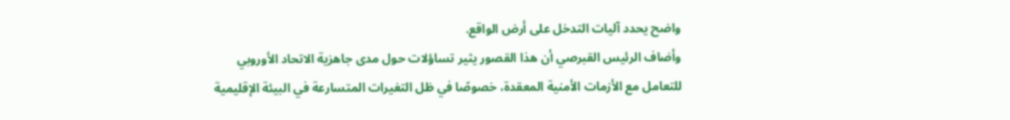واضح يحدد آليات التدخل على أرض الواقع.
وأضاف الرئيس القبرصي أن هذا القصور يثير تساؤلات حول مدى جاهزية الاتحاد الأوروبي للتعامل مع الأزمات الأمنية المعقدة، خصوصًا في ظل التغيرات المتسارعة في البيئة الإقليمية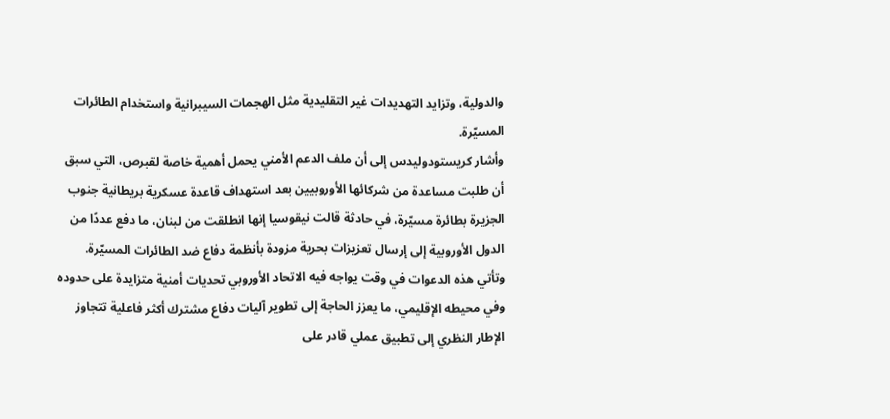والدولية، وتزايد التهديدات غير التقليدية مثل الهجمات السيبرانية واستخدام الطائرات المسيّرة.
وأشار كريستودوليدس إلى أن ملف الدعم الأمني يحمل أهمية خاصة لقبرص، التي سبق أن طلبت مساعدة من شركائها الأوروبيين بعد استهداف قاعدة عسكرية بريطانية جنوب الجزيرة بطائرة مسيّرة، في حادثة قالت نيقوسيا إنها انطلقت من لبنان، ما دفع عددًا من الدول الأوروبية إلى إرسال تعزيزات بحرية مزودة بأنظمة دفاع ضد الطائرات المسيّرة.
وتأتي هذه الدعوات في وقت يواجه فيه الاتحاد الأوروبي تحديات أمنية متزايدة على حدوده وفي محيطه الإقليمي، ما يعزز الحاجة إلى تطوير آليات دفاع مشترك أكثر فاعلية تتجاوز الإطار النظري إلى تطبيق عملي قادر على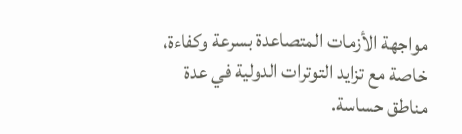مواجهة الأزمات المتصاعدة بسرعة وكفاءة، خاصة مع تزايد التوترات الدولية في عدة مناطق حساسة.